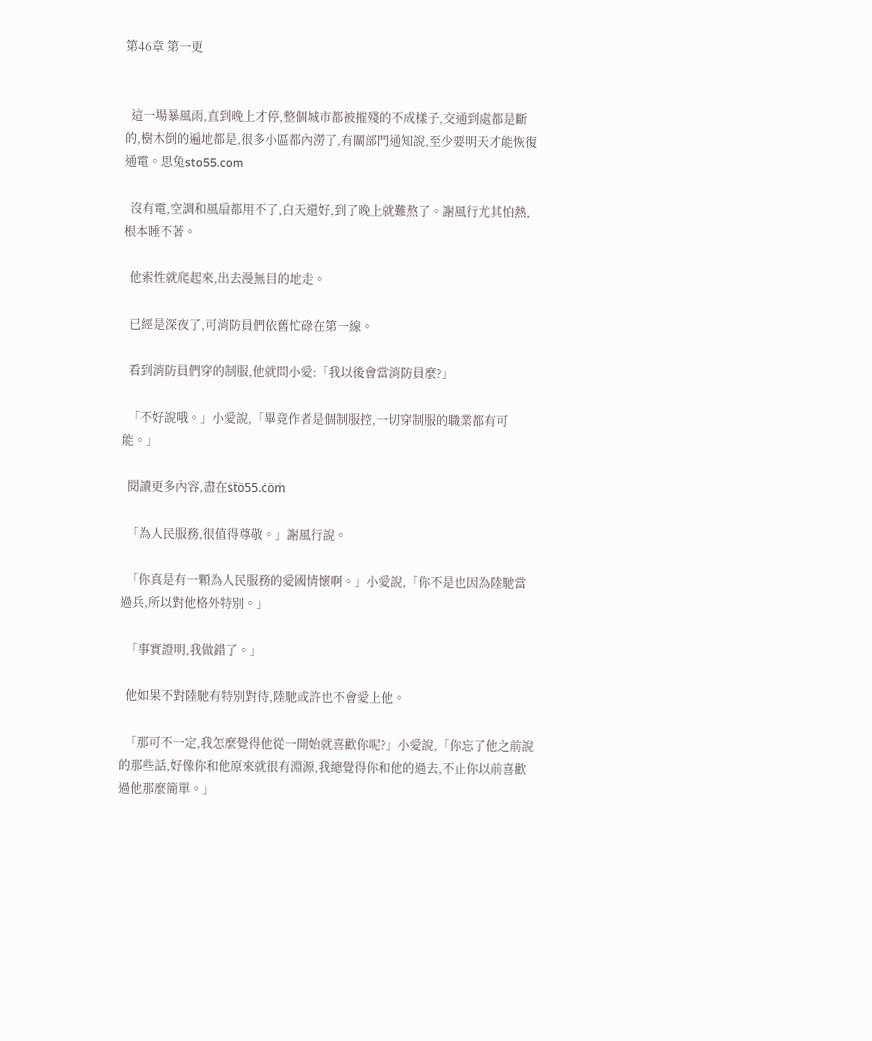第46章 第一更


  這一場暴風雨,直到晚上才停,整個城市都被摧殘的不成樣子,交通到處都是斷的,樹木倒的遍地都是,很多小區都內澇了,有關部門通知說,至少要明天才能恢復通電。思兔sto55.com

  沒有電,空調和風扇都用不了,白天還好,到了晚上就難熬了。謝風行尤其怕熱,根本睡不著。

  他索性就爬起來,出去漫無目的地走。

  已經是深夜了,可消防員們依舊忙碌在第一線。

  看到消防員們穿的制服,他就問小愛:「我以後會當消防員麼?」

  「不好說哦。」小愛說,「畢竟作者是個制服控,一切穿制服的職業都有可能。」

  閱讀更多內容,盡在ṡẗö55.ċöṁ

  「為人民服務,很值得尊敬。」謝風行說。

  「你真是有一顆為人民服務的愛國情懷啊。」小愛說,「你不是也因為陸馳當過兵,所以對他格外特別。」

  「事實證明,我做錯了。」

  他如果不對陸馳有特別對待,陸馳或許也不會愛上他。

  「那可不一定,我怎麼覺得他從一開始就喜歡你呢?」小愛說,「你忘了他之前說的那些話,好像你和他原來就很有淵源,我總覺得你和他的過去,不止你以前喜歡過他那麼簡單。」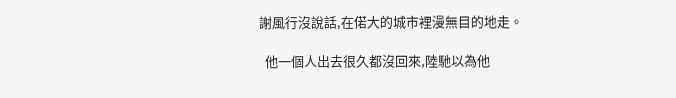謝風行沒說話,在偌大的城市裡漫無目的地走。

  他一個人出去很久都沒回來,陸馳以為他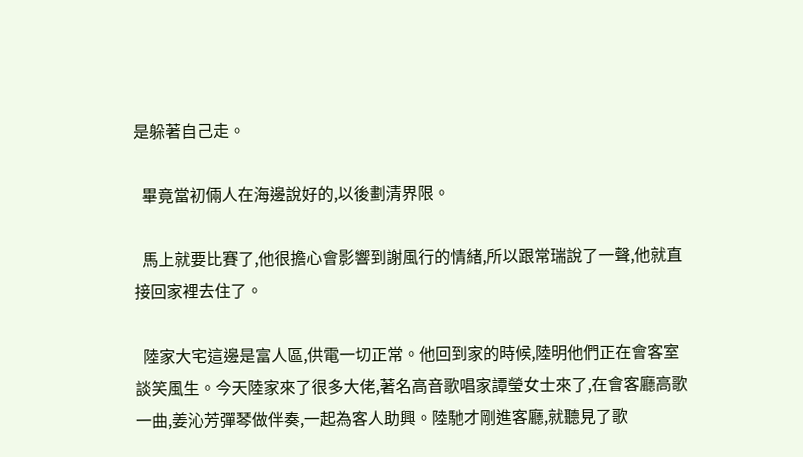是躲著自己走。

  畢竟當初倆人在海邊說好的,以後劃清界限。

  馬上就要比賽了,他很擔心會影響到謝風行的情緒,所以跟常瑞說了一聲,他就直接回家裡去住了。

  陸家大宅這邊是富人區,供電一切正常。他回到家的時候,陸明他們正在會客室談笑風生。今天陸家來了很多大佬,著名高音歌唱家譚瑩女士來了,在會客廳高歌一曲,姜沁芳彈琴做伴奏,一起為客人助興。陸馳才剛進客廳,就聽見了歌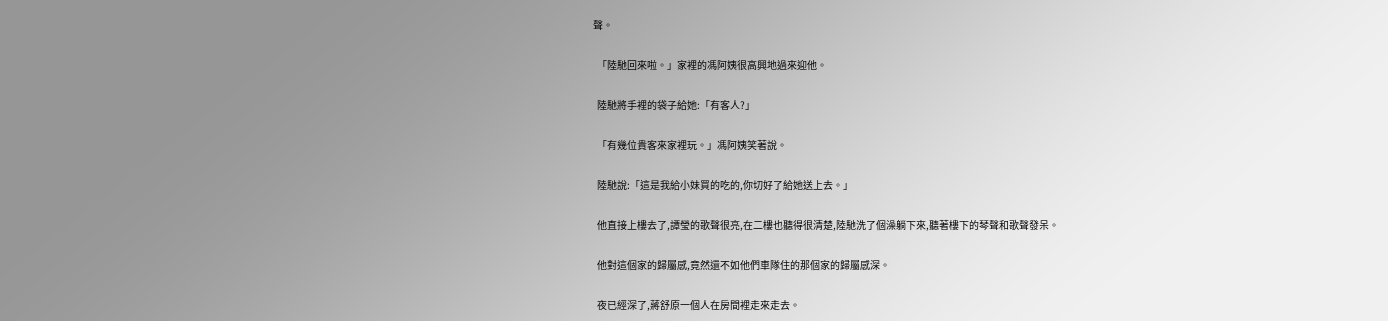聲。

  「陸馳回來啦。」家裡的馮阿姨很高興地過來迎他。

  陸馳將手裡的袋子給她:「有客人?」

  「有幾位貴客來家裡玩。」馮阿姨笑著說。

  陸馳說:「這是我給小妹買的吃的,你切好了給她送上去。」

  他直接上樓去了,譚瑩的歌聲很亮,在二樓也聽得很清楚,陸馳洗了個澡躺下來,聽著樓下的琴聲和歌聲發呆。

  他對這個家的歸屬感,竟然還不如他們車隊住的那個家的歸屬感深。

  夜已經深了,蔣舒原一個人在房間裡走來走去。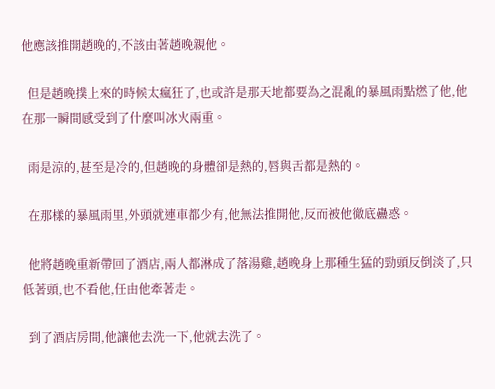他應該推開趙晚的,不該由著趙晚親他。

  但是趙晚撲上來的時候太瘋狂了,也或許是那天地都要為之混亂的暴風雨點燃了他,他在那一瞬間感受到了什麼叫冰火兩重。

  雨是涼的,甚至是冷的,但趙晚的身體卻是熱的,唇與舌都是熱的。

  在那樣的暴風雨里,外頭就連車都少有,他無法推開他,反而被他徹底蠱惑。

  他將趙晚重新帶回了酒店,兩人都淋成了落湯雞,趙晚身上那種生猛的勁頭反倒淡了,只低著頭,也不看他,任由他牽著走。

  到了酒店房間,他讓他去洗一下,他就去洗了。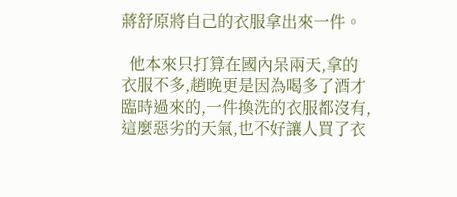蔣舒原將自己的衣服拿出來一件。

  他本來只打算在國內呆兩天,拿的衣服不多,趙晚更是因為喝多了酒才臨時過來的,一件換洗的衣服都沒有,這麼惡劣的天氣,也不好讓人買了衣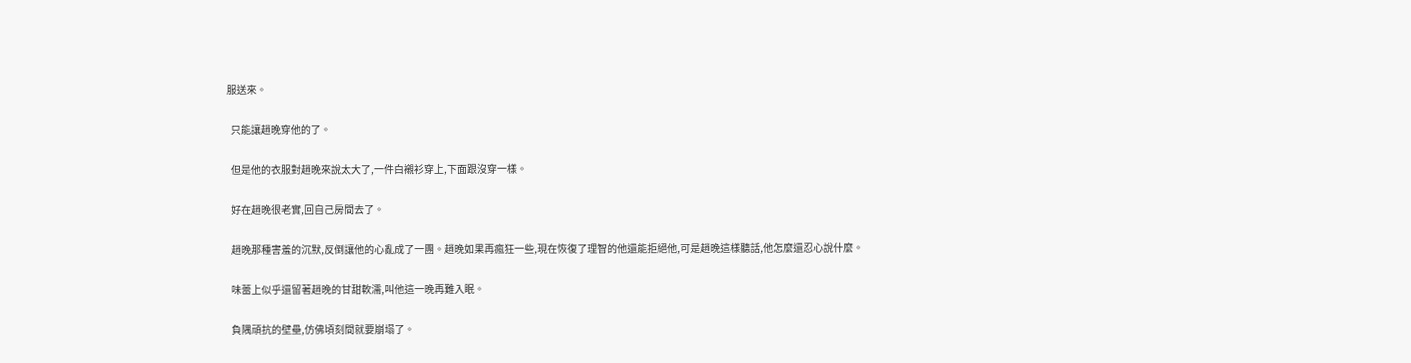服送來。

  只能讓趙晚穿他的了。

  但是他的衣服對趙晚來說太大了,一件白襯衫穿上,下面跟沒穿一樣。

  好在趙晚很老實,回自己房間去了。

  趙晚那種害羞的沉默,反倒讓他的心亂成了一團。趙晚如果再瘋狂一些,現在恢復了理智的他還能拒絕他,可是趙晚這樣聽話,他怎麼還忍心說什麼。

  味蕾上似乎還留著趙晚的甘甜軟濡,叫他這一晚再難入眠。

  負隅頑抗的壁壘,仿佛頃刻間就要崩塌了。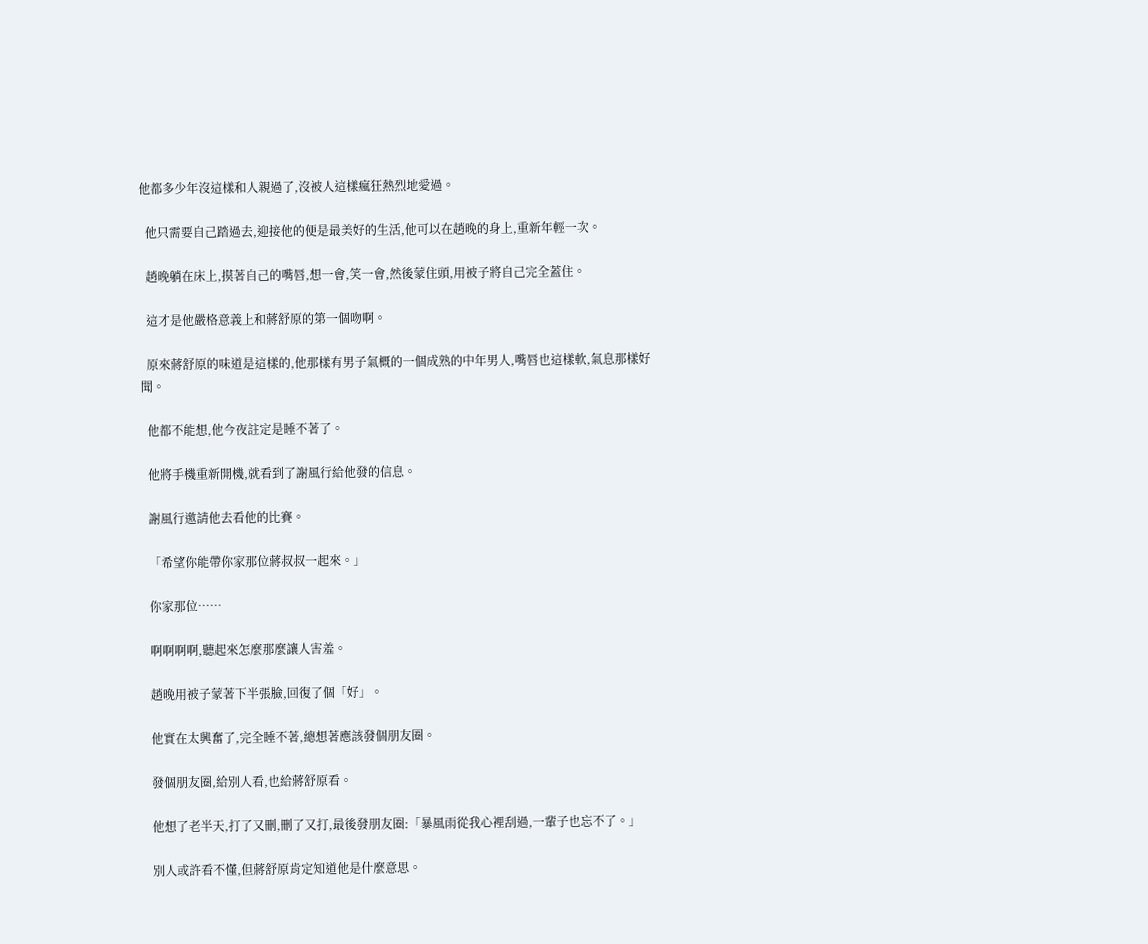他都多少年沒這樣和人親過了,沒被人這樣瘋狂熱烈地愛過。

  他只需要自己踏過去,迎接他的便是最美好的生活,他可以在趙晚的身上,重新年輕一次。

  趙晚躺在床上,摸著自己的嘴唇,想一會,笑一會,然後蒙住頭,用被子將自己完全蓋住。

  這才是他嚴格意義上和蔣舒原的第一個吻啊。

  原來蔣舒原的味道是這樣的,他那樣有男子氣概的一個成熟的中年男人,嘴唇也這樣軟,氣息那樣好聞。

  他都不能想,他今夜註定是睡不著了。

  他將手機重新開機,就看到了謝風行給他發的信息。

  謝風行邀請他去看他的比賽。

  「希望你能帶你家那位蔣叔叔一起來。」

  你家那位……

  啊啊啊啊,聽起來怎麼那麼讓人害羞。

  趙晚用被子蒙著下半張臉,回復了個「好」。

  他實在太興奮了,完全睡不著,總想著應該發個朋友圈。

  發個朋友圈,給別人看,也給蔣舒原看。

  他想了老半天,打了又刪,刪了又打,最後發朋友圈:「暴風雨從我心裡刮過,一輩子也忘不了。」

  別人或許看不懂,但蔣舒原肯定知道他是什麼意思。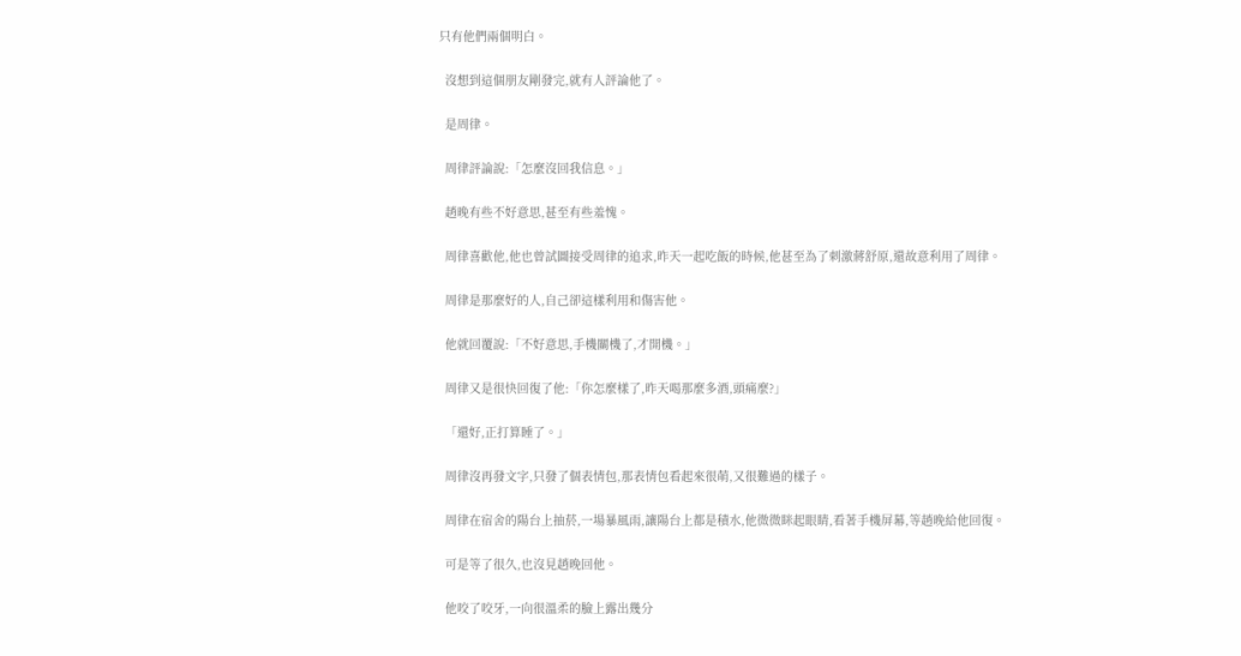只有他們兩個明白。

  沒想到這個朋友剛發完,就有人評論他了。

  是周律。

  周律評論說:「怎麼沒回我信息。」

  趙晚有些不好意思,甚至有些羞愧。

  周律喜歡他,他也曾試圖接受周律的追求,昨天一起吃飯的時候,他甚至為了刺激蔣舒原,還故意利用了周律。

  周律是那麼好的人,自己卻這樣利用和傷害他。

  他就回覆說:「不好意思,手機關機了,才開機。」

  周律又是很快回復了他:「你怎麼樣了,昨天喝那麼多酒,頭痛麼?」

  「還好,正打算睡了。」

  周律沒再發文字,只發了個表情包,那表情包看起來很萌,又很難過的樣子。

  周律在宿舍的陽台上抽菸,一場暴風雨,讓陽台上都是積水,他微微眯起眼睛,看著手機屏幕,等趙晚給他回復。

  可是等了很久,也沒見趙晚回他。

  他咬了咬牙,一向很溫柔的臉上露出幾分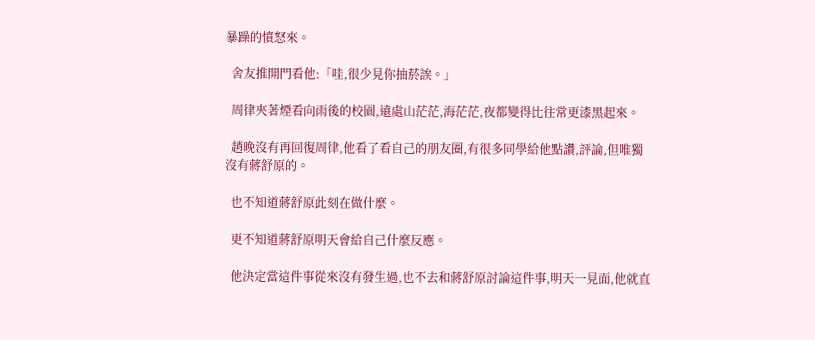暴躁的憤怒來。

  舍友推開門看他:「哇,很少見你抽菸誒。」

  周律夾著煙看向雨後的校園,遠處山茫茫,海茫茫,夜都變得比往常更漆黑起來。

  趙晚沒有再回復周律,他看了看自己的朋友圈,有很多同學給他點讚,評論,但唯獨沒有蔣舒原的。

  也不知道蔣舒原此刻在做什麼。

  更不知道蔣舒原明天會給自己什麼反應。

  他決定當這件事從來沒有發生過,也不去和蔣舒原討論這件事,明天一見面,他就直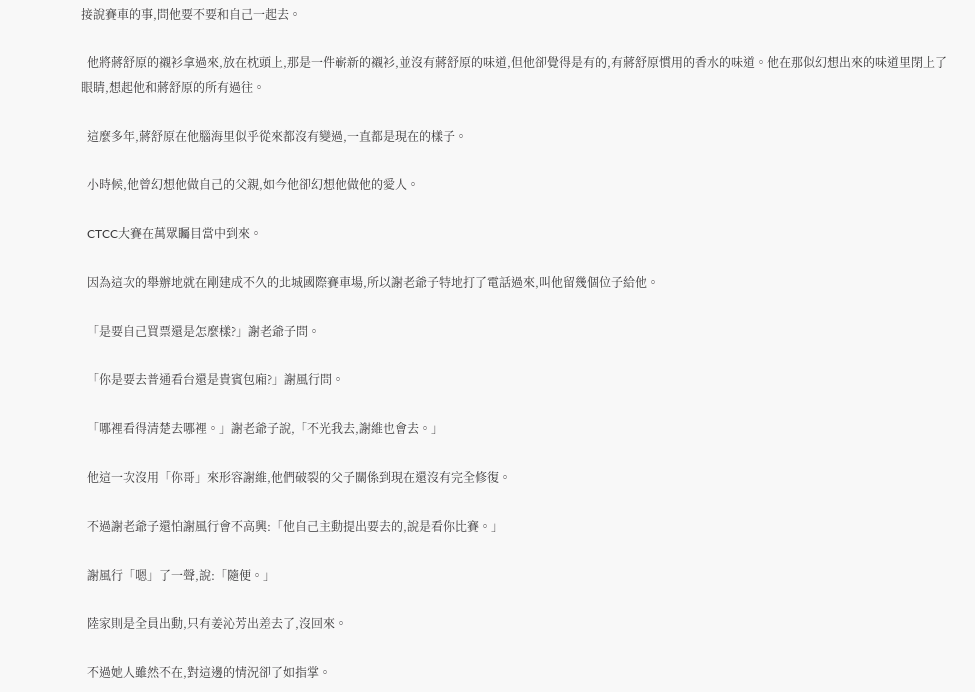接說賽車的事,問他要不要和自己一起去。

  他將蔣舒原的襯衫拿過來,放在枕頭上,那是一件嶄新的襯衫,並沒有蔣舒原的味道,但他卻覺得是有的,有蔣舒原慣用的香水的味道。他在那似幻想出來的味道里閉上了眼睛,想起他和蔣舒原的所有過往。

  這麼多年,蔣舒原在他腦海里似乎從來都沒有變過,一直都是現在的樣子。

  小時候,他曾幻想他做自己的父親,如今他卻幻想他做他的愛人。

  CTCC大賽在萬眾矚目當中到來。

  因為這次的舉辦地就在剛建成不久的北城國際賽車場,所以謝老爺子特地打了電話過來,叫他留幾個位子給他。

  「是要自己買票還是怎麼樣?」謝老爺子問。

  「你是要去普通看台還是貴賓包廂?」謝風行問。

  「哪裡看得清楚去哪裡。」謝老爺子說,「不光我去,謝維也會去。」

  他這一次沒用「你哥」來形容謝維,他們破裂的父子關係到現在還沒有完全修復。

  不過謝老爺子還怕謝風行會不高興:「他自己主動提出要去的,說是看你比賽。」

  謝風行「嗯」了一聲,說:「隨便。」

  陸家則是全員出動,只有姜沁芳出差去了,沒回來。

  不過她人雖然不在,對這邊的情況卻了如指掌。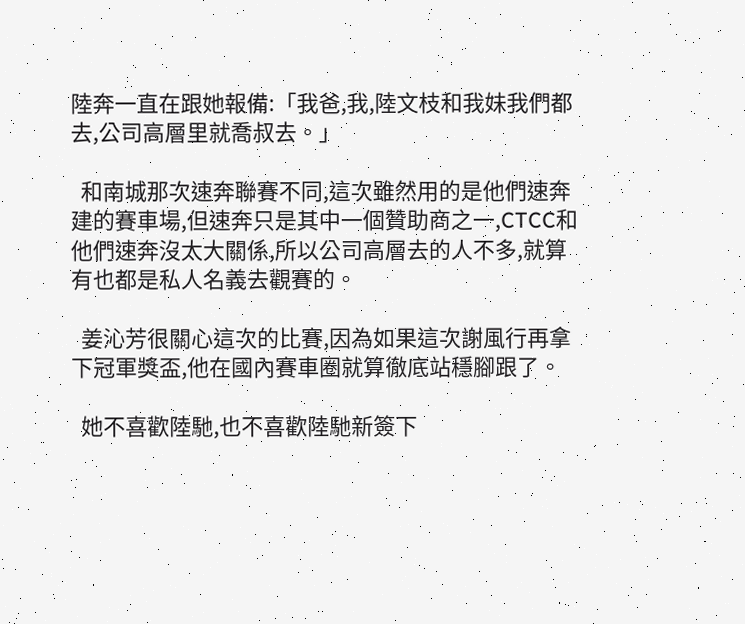陸奔一直在跟她報備:「我爸,我,陸文枝和我妹我們都去,公司高層里就喬叔去。」

  和南城那次速奔聯賽不同,這次雖然用的是他們速奔建的賽車場,但速奔只是其中一個贊助商之一,CTCC和他們速奔沒太大關係,所以公司高層去的人不多,就算有也都是私人名義去觀賽的。

  姜沁芳很關心這次的比賽,因為如果這次謝風行再拿下冠軍獎盃,他在國內賽車圈就算徹底站穩腳跟了。

  她不喜歡陸馳,也不喜歡陸馳新簽下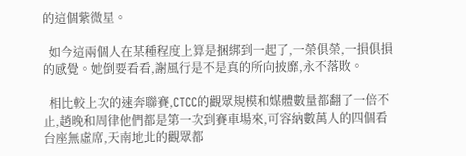的這個紫微星。

  如今這兩個人在某種程度上算是捆綁到一起了,一榮俱榮,一損俱損的感覺。她倒要看看,謝風行是不是真的所向披靡,永不落敗。

  相比較上次的速奔聯賽,CTCC的觀眾規模和媒體數量都翻了一倍不止,趙晚和周律他們都是第一次到賽車場來,可容納數萬人的四個看台座無虛席,天南地北的觀眾都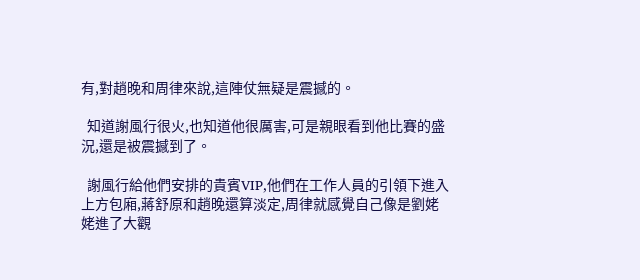有,對趙晚和周律來說,這陣仗無疑是震撼的。

  知道謝風行很火,也知道他很厲害,可是親眼看到他比賽的盛況,還是被震撼到了。

  謝風行給他們安排的貴賓VIP,他們在工作人員的引領下進入上方包廂,蔣舒原和趙晚還算淡定,周律就感覺自己像是劉姥姥進了大觀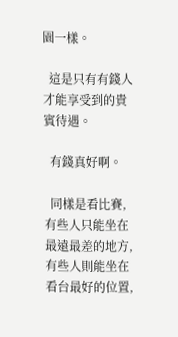園一樣。

  這是只有有錢人才能享受到的貴賓待遇。

  有錢真好啊。

  同樣是看比賽,有些人只能坐在最遠最差的地方,有些人則能坐在看台最好的位置,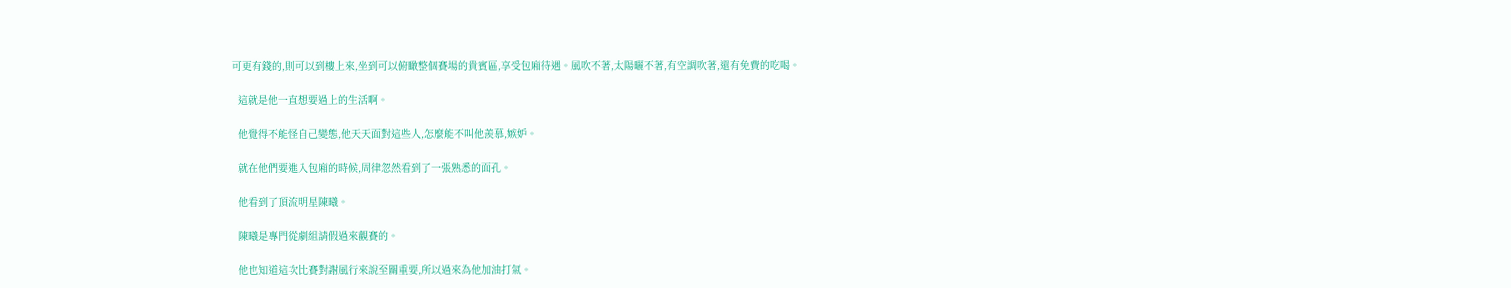可更有錢的,則可以到樓上來,坐到可以俯瞰整個賽場的貴賓區,享受包廂待遇。風吹不著,太陽曬不著,有空調吹著,還有免費的吃喝。

  這就是他一直想要過上的生活啊。

  他覺得不能怪自己變態,他天天面對這些人,怎麼能不叫他羨慕,嫉妒。

  就在他們要進入包廂的時候,周律忽然看到了一張熟悉的面孔。

  他看到了頂流明星陳曦。

  陳曦是專門從劇組請假過來觀賽的。

  他也知道這次比賽對謝風行來說至關重要,所以過來為他加油打氣。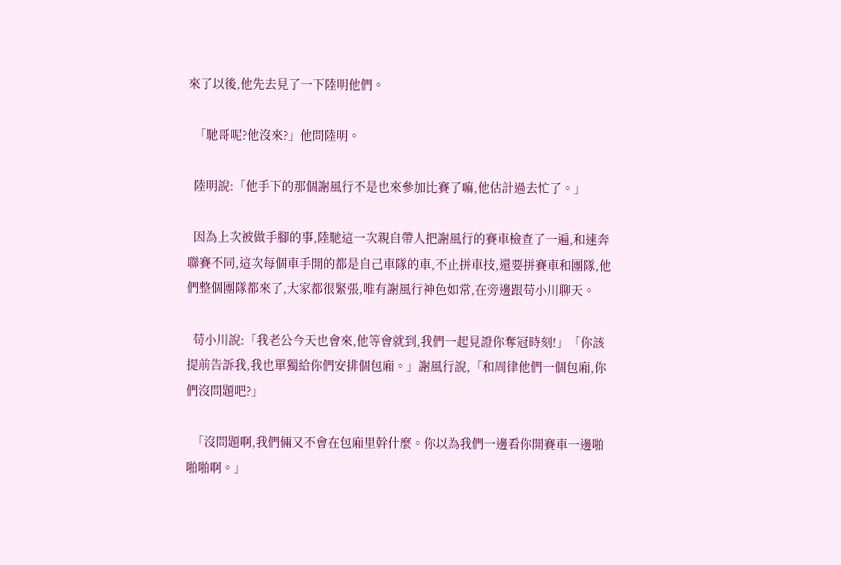來了以後,他先去見了一下陸明他們。

  「馳哥呢?他沒來?」他問陸明。

  陸明說:「他手下的那個謝風行不是也來參加比賽了嘛,他估計過去忙了。」

  因為上次被做手腳的事,陸馳這一次親自帶人把謝風行的賽車檢查了一遍,和速奔聯賽不同,這次每個車手開的都是自己車隊的車,不止拼車技,還要拼賽車和團隊,他們整個團隊都來了,大家都很緊張,唯有謝風行神色如常,在旁邊跟苟小川聊天。

  苟小川說:「我老公今天也會來,他等會就到,我們一起見證你奪冠時刻!」「你該提前告訴我,我也單獨給你們安排個包廂。」謝風行說,「和周律他們一個包廂,你們沒問題吧?」

  「沒問題啊,我們倆又不會在包廂里幹什麼。你以為我們一邊看你開賽車一邊啪啪啪啊。」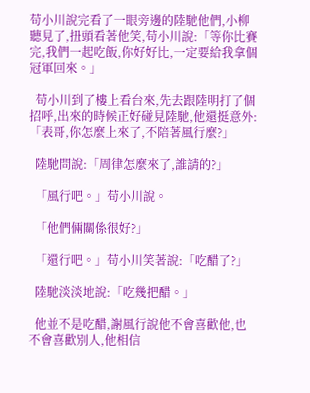苟小川說完看了一眼旁邊的陸馳他們,小柳聽見了,扭頭看著他笑,苟小川說:「等你比賽完,我們一起吃飯,你好好比,一定要給我拿個冠軍回來。」

  苟小川到了樓上看台來,先去跟陸明打了個招呼,出來的時候正好碰見陸馳,他還挺意外:「表哥,你怎麼上來了,不陪著風行麼?」

  陸馳問說:「周律怎麼來了,誰請的?」

  「風行吧。」苟小川說。

  「他們倆關係很好?」

  「還行吧。」苟小川笑著說:「吃醋了?」

  陸馳淡淡地說:「吃幾把醋。」

  他並不是吃醋,謝風行說他不會喜歡他,也不會喜歡別人,他相信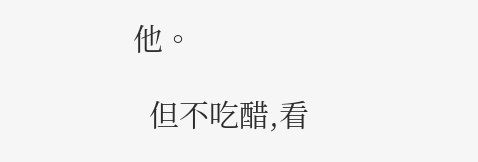他。

  但不吃醋,看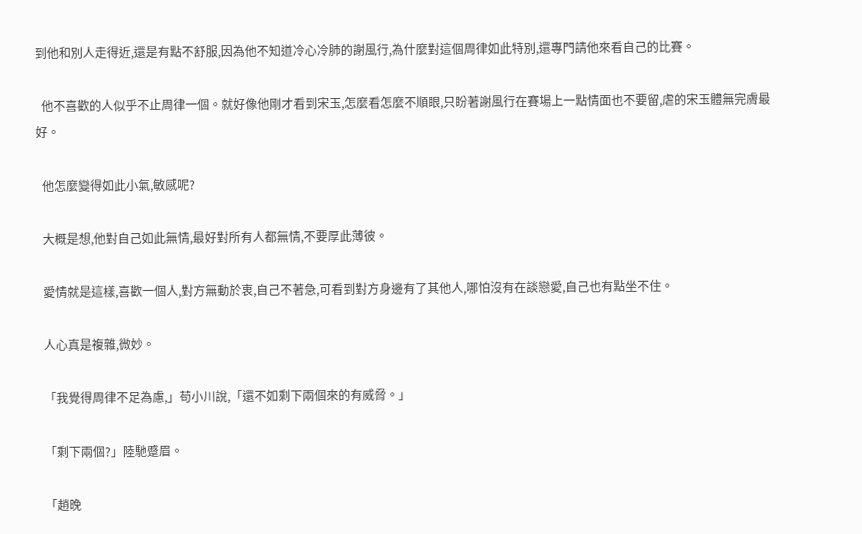到他和別人走得近,還是有點不舒服,因為他不知道冷心冷肺的謝風行,為什麼對這個周律如此特別,還專門請他來看自己的比賽。

  他不喜歡的人似乎不止周律一個。就好像他剛才看到宋玉,怎麼看怎麼不順眼,只盼著謝風行在賽場上一點情面也不要留,虐的宋玉體無完膚最好。

  他怎麼變得如此小氣,敏感呢?

  大概是想,他對自己如此無情,最好對所有人都無情,不要厚此薄彼。

  愛情就是這樣,喜歡一個人,對方無動於衷,自己不著急,可看到對方身邊有了其他人,哪怕沒有在談戀愛,自己也有點坐不住。

  人心真是複雜,微妙。

  「我覺得周律不足為慮,」苟小川說,「還不如剩下兩個來的有威脅。」

  「剩下兩個?」陸馳蹙眉。

  「趙晚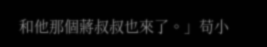和他那個蔣叔叔也來了。」苟小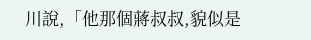川說,「他那個蔣叔叔,貌似是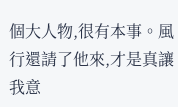個大人物,很有本事。風行還請了他來,才是真讓我意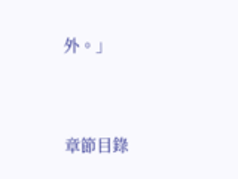外。」


章節目錄